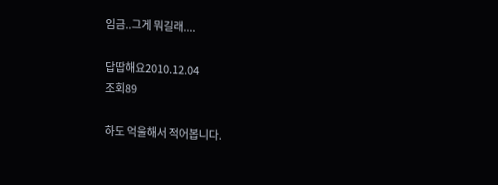임금..그게 뭐길래....

답땁해요2010.12.04
조회89

하도 억울해서 적어봅니다.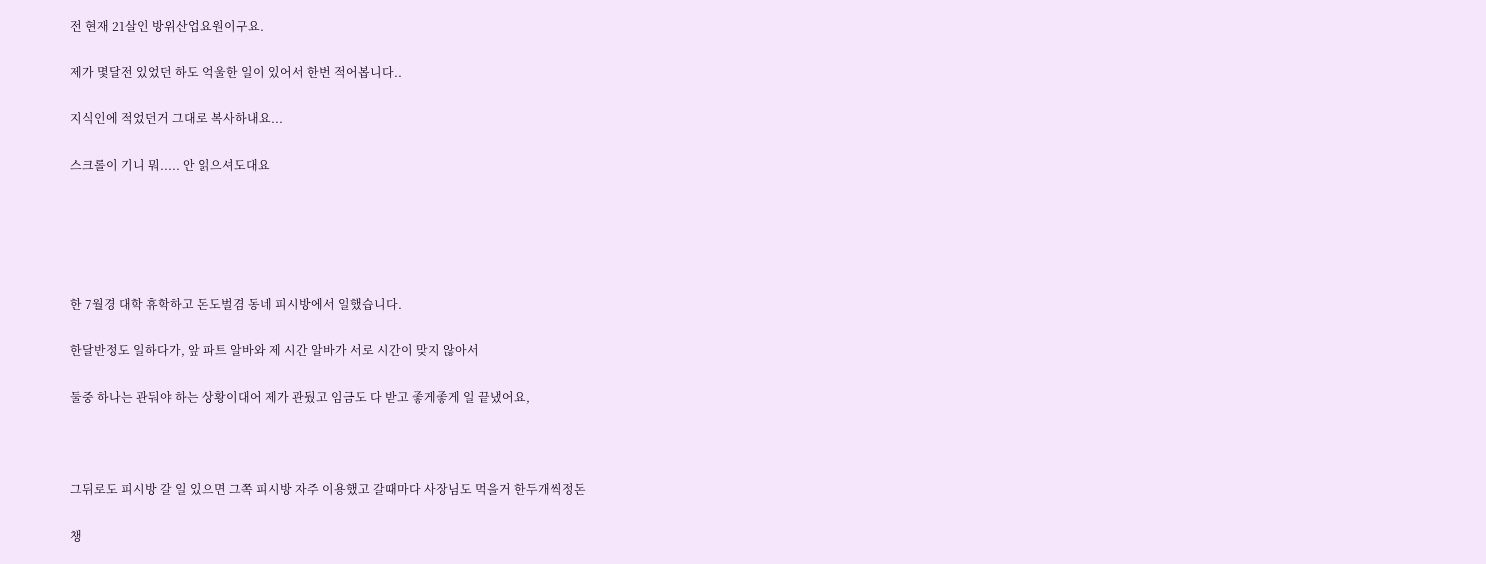전 현재 21살인 방위산업요원이구요.

제가 몇달전 있었던 하도 억울한 일이 있어서 한번 적어봅니다..

지식인에 적었던거 그대로 복사하내요...

스크롤이 기니 뭐..... 안 읽으셔도대요





한 7월경 대학 휴학하고 돈도벌겸 동네 피시방에서 일했습니다.

한달반정도 일하다가, 앞 파트 알바와 제 시간 알바가 서로 시간이 맞지 않아서

둘중 하나는 관둬야 하는 상황이대어 제가 관뒀고 임금도 다 받고 좋게좋게 일 끝냈어요,



그뒤로도 피시방 갈 일 있으면 그쪽 피시방 자주 이용했고 갈때마다 사장님도 먹을거 한두개씩정돈

챙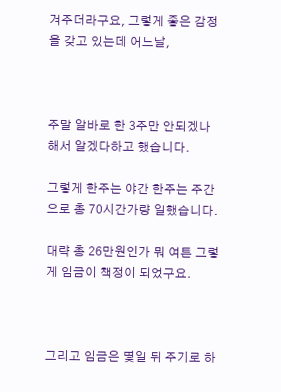겨주더라구요, 그렇게 좋은 감정을 갖고 있는데 어느날,



주말 알바로 한 3주만 안되겠나 해서 알겠다하고 했습니다.

그렇게 한주는 야간 한주는 주간으로 총 70시간가량 일했습니다.

대략 총 26만원인가 뭐 여튼 그렇게 임금이 책정이 되었구요.



그리고 임금은 몇일 뒤 주기로 하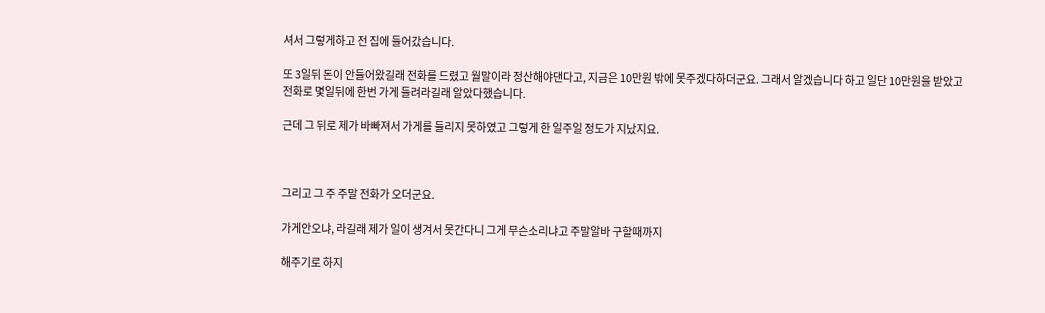셔서 그렇게하고 전 집에 들어갔습니다.

또 3일뒤 돈이 안들어왔길래 전화를 드렸고 월말이라 정산해야댄다고, 지금은 10만원 밖에 못주겠다하더군요. 그래서 알겠습니다 하고 일단 10만원을 받았고 전화로 몇일뒤에 한번 가게 들려라길래 알았다했습니다.

근데 그 뒤로 제가 바빠져서 가게를 들리지 못하였고 그렇게 한 일주일 정도가 지났지요.



그리고 그 주 주말 전화가 오더군요.

가게안오냐, 라길래 제가 일이 생겨서 못간다니 그게 무슨소리냐고 주말알바 구할때까지

해주기로 하지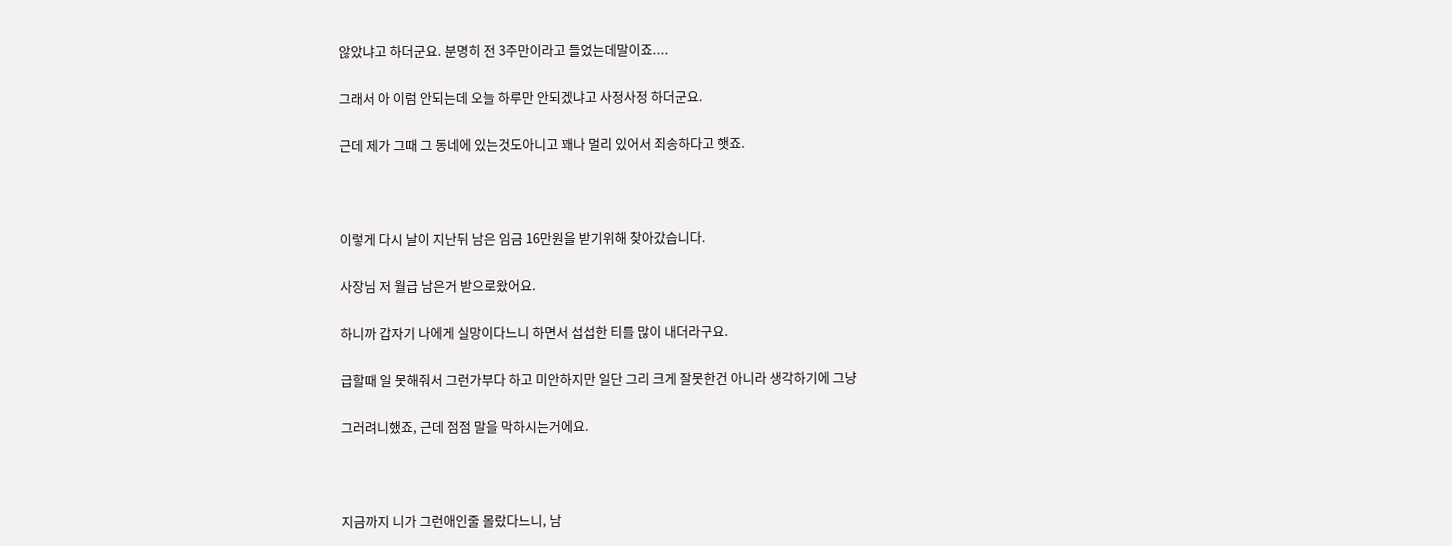않았냐고 하더군요. 분명히 전 3주만이라고 들었는데말이죠....

그래서 아 이럼 안되는데 오늘 하루만 안되겠냐고 사정사정 하더군요.

근데 제가 그때 그 동네에 있는것도아니고 꽤나 멀리 있어서 죄송하다고 햇죠.



이렇게 다시 날이 지난뒤 남은 임금 16만원을 받기위해 찾아갔습니다.

사장님 저 월급 남은거 받으로왔어요.

하니까 갑자기 나에게 실망이다느니 하면서 섭섭한 티를 많이 내더라구요.

급할때 일 못해줘서 그런가부다 하고 미안하지만 일단 그리 크게 잘못한건 아니라 생각하기에 그냥

그러려니했죠, 근데 점점 말을 막하시는거에요.



지금까지 니가 그런애인줄 몰랐다느니, 남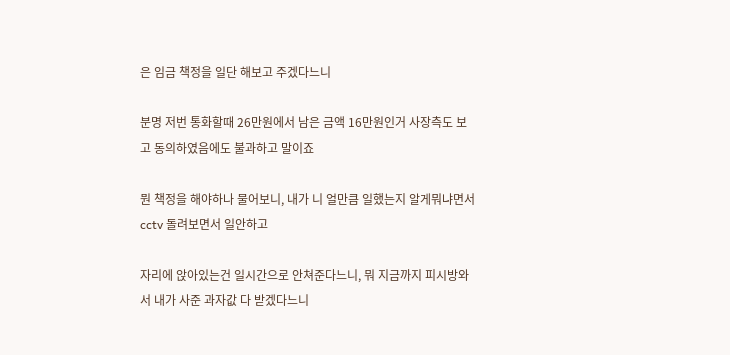은 임금 책정을 일단 해보고 주겠다느니

분명 저번 통화할때 26만원에서 남은 금액 16만원인거 사장측도 보고 동의하였음에도 불과하고 말이죠

뭔 책정을 해야하나 물어보니, 내가 니 얼만큼 일했는지 알게뭐냐면서 cctv 돌려보면서 일안하고

자리에 앉아있는건 일시간으로 안쳐준다느니, 뭐 지금까지 피시방와서 내가 사준 과자값 다 받겠다느니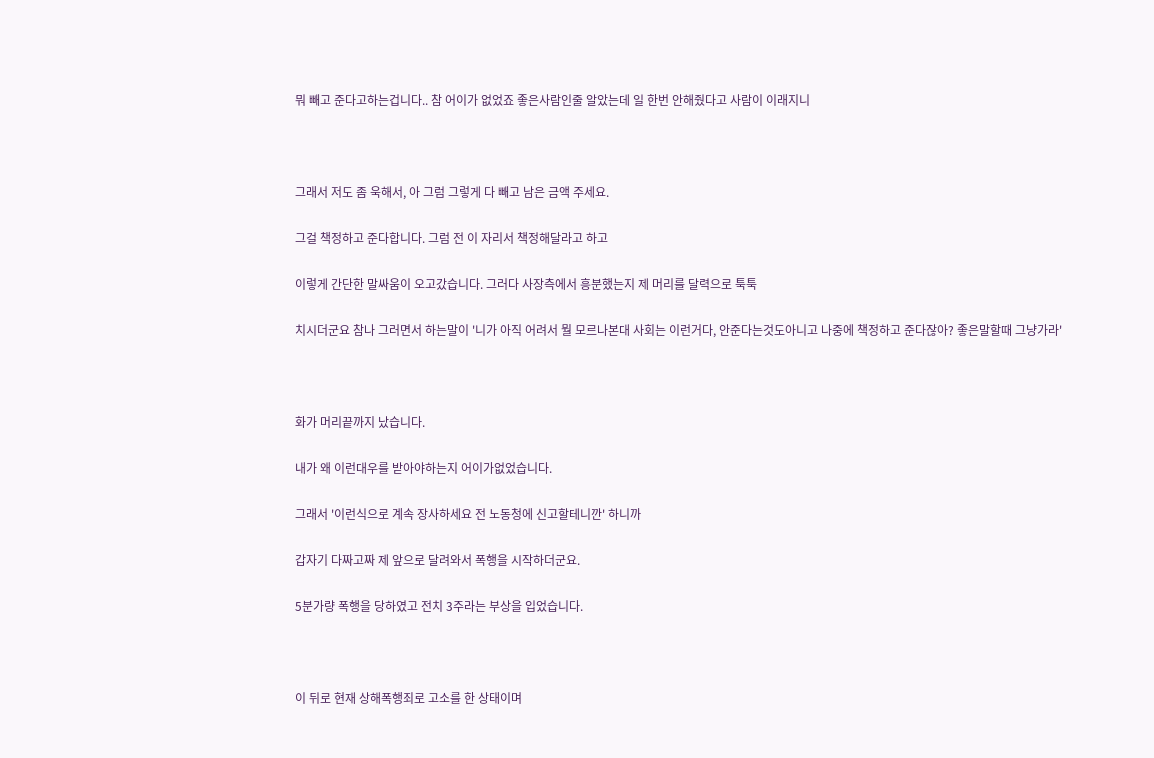뭐 빼고 준다고하는겁니다.. 참 어이가 없었죠 좋은사람인줄 알았는데 일 한번 안해줬다고 사람이 이래지니



그래서 저도 좀 욱해서, 아 그럼 그렇게 다 빼고 남은 금액 주세요.

그걸 책정하고 준다합니다. 그럼 전 이 자리서 책정해달라고 하고

이렇게 간단한 말싸움이 오고갔습니다. 그러다 사장측에서 흥분했는지 제 머리를 달력으로 툭툭

치시더군요 참나 그러면서 하는말이 '니가 아직 어려서 뭘 모르나본대 사회는 이런거다, 안준다는것도아니고 나중에 책정하고 준다잖아? 좋은말할때 그냥가라'



화가 머리끝까지 났습니다.

내가 왜 이런대우를 받아야하는지 어이가없었습니다.

그래서 '이런식으로 계속 장사하세요 전 노동청에 신고할테니깐' 하니까

갑자기 다짜고짜 제 앞으로 달려와서 폭행을 시작하더군요.

5분가량 폭행을 당하였고 전치 3주라는 부상을 입었습니다.



이 뒤로 현재 상해폭행죄로 고소를 한 상태이며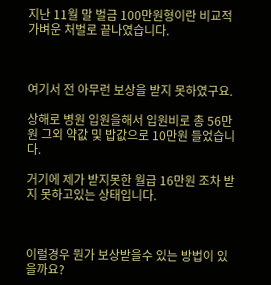지난 11월 말 벌금 100만원형이란 비교적 가벼운 처벌로 끝나였습니다.



여기서 전 아무런 보상을 받지 못하였구요.

상해로 병원 입원을해서 입원비로 총 56만원 그외 약값 및 밥값으로 10만원 들었습니다.

거기에 제가 받지못한 월급 16만원 조차 받지 못하고있는 상태입니다.



이럴경우 뭔가 보상받을수 있는 방법이 있을까요?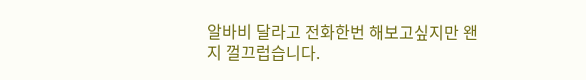알바비 달라고 전화한번 해보고싶지만 왠지 껄끄럽습니다.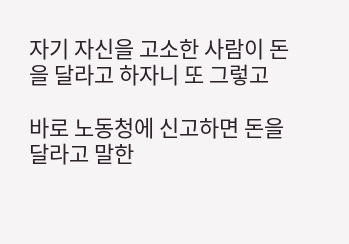자기 자신을 고소한 사람이 돈을 달라고 하자니 또 그렇고

바로 노동청에 신고하면 돈을 달라고 말한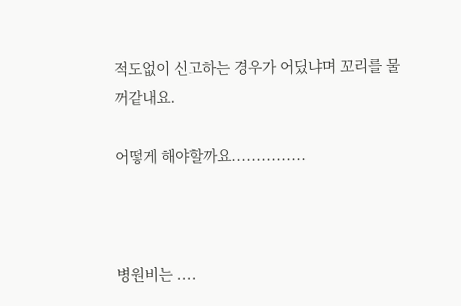적도없이 신고하는 경우가 어딨냐며 꼬리를 물꺼같내요.

어떻게 해야할까요...............



병원비는 ....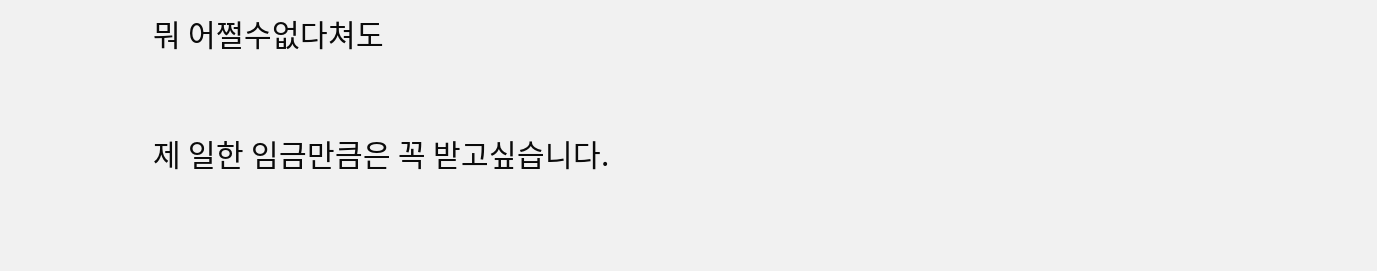뭐 어쩔수없다쳐도

제 일한 임금만큼은 꼭 받고싶습니다.